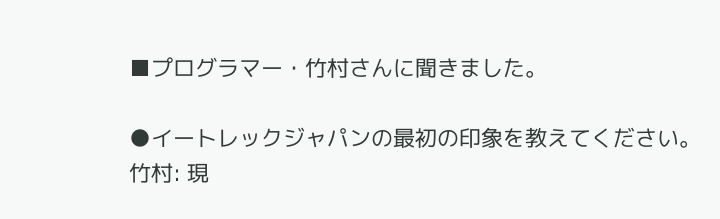■プログラマー・竹村さんに聞きました。

●イートレックジャパンの最初の印象を教えてください。
竹村: 現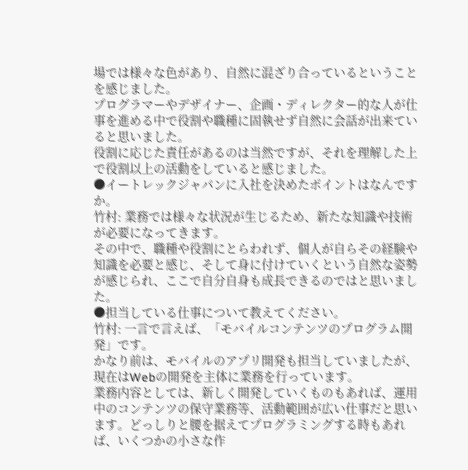場では様々な色があり、自然に混ざり合っているということを感じました。
プログラマーやデザイナー、企画・ディレクター的な人が仕事を進める中で役割や職種に固執せず自然に会話が出来ていると思いました。
役割に応じた責任があるのは当然ですが、それを理解した上で役割以上の活動をしていると感じました。
●イートレックジャパンに入社を決めたポイントはなんですか。
竹村: 業務では様々な状況が生じるため、新たな知識や技術が必要になってきます。
その中で、職種や役割にとらわれず、個人が自らその経験や知識を必要と感じ、そして身に付けていくという自然な姿勢が感じられ、ここで自分自身も成長できるのではと思いました。
●担当している仕事について教えてください。
竹村: 一言で言えば、「モバイルコンテンツのプログラム開発」です。
かなり前は、モバイルのアプリ開発も担当していましたが、現在はWebの開発を主体に業務を行っています。
業務内容としては、新しく開発していくものもあれば、運用中のコンテンツの保守業務等、活動範囲が広い仕事だと思います。どっしりと腰を据えてプログラミングする時もあれば、いくつかの小さな作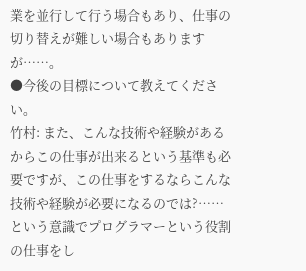業を並行して行う場合もあり、仕事の切り替えが難しい場合もありますが……。
●今後の目標について教えてください。
竹村: また、こんな技術や経験があるからこの仕事が出来るという基準も必要ですが、この仕事をするならこんな技術や経験が必要になるのでは?……という意識でプログラマーという役割の仕事をし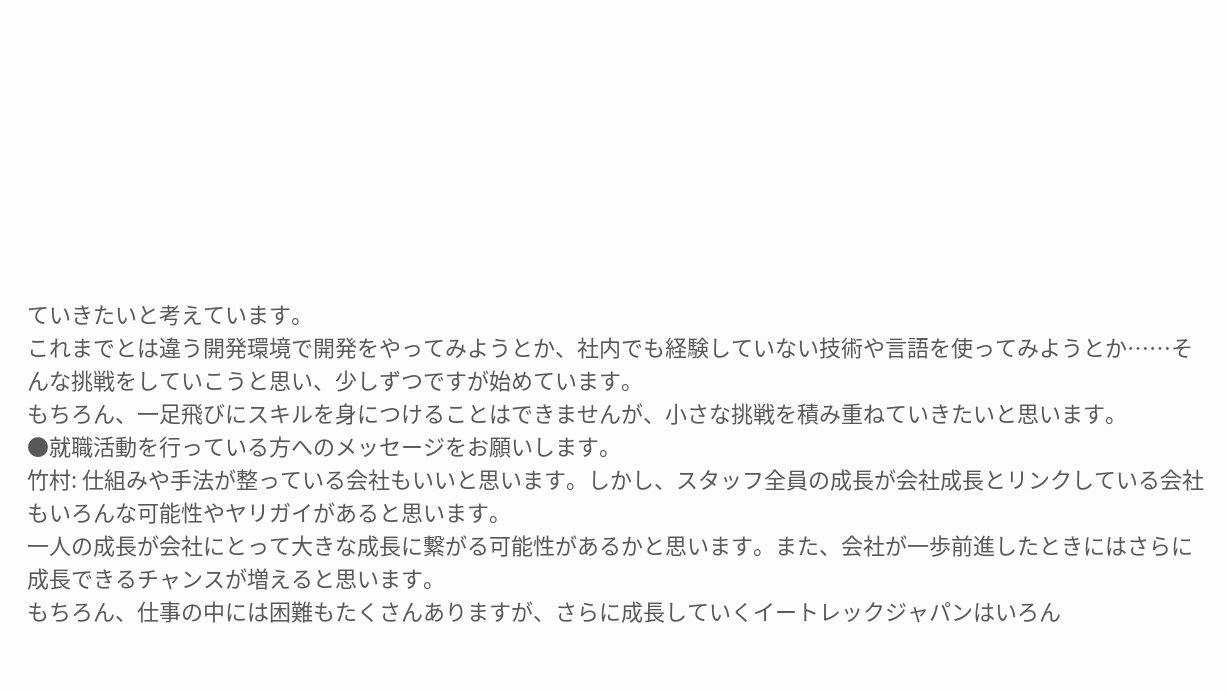ていきたいと考えています。
これまでとは違う開発環境で開発をやってみようとか、社内でも経験していない技術や言語を使ってみようとか……そんな挑戦をしていこうと思い、少しずつですが始めています。
もちろん、一足飛びにスキルを身につけることはできませんが、小さな挑戦を積み重ねていきたいと思います。
●就職活動を行っている方へのメッセージをお願いします。
竹村: 仕組みや手法が整っている会社もいいと思います。しかし、スタッフ全員の成長が会社成長とリンクしている会社もいろんな可能性やヤリガイがあると思います。
一人の成長が会社にとって大きな成長に繋がる可能性があるかと思います。また、会社が一歩前進したときにはさらに成長できるチャンスが増えると思います。
もちろん、仕事の中には困難もたくさんありますが、さらに成長していくイートレックジャパンはいろん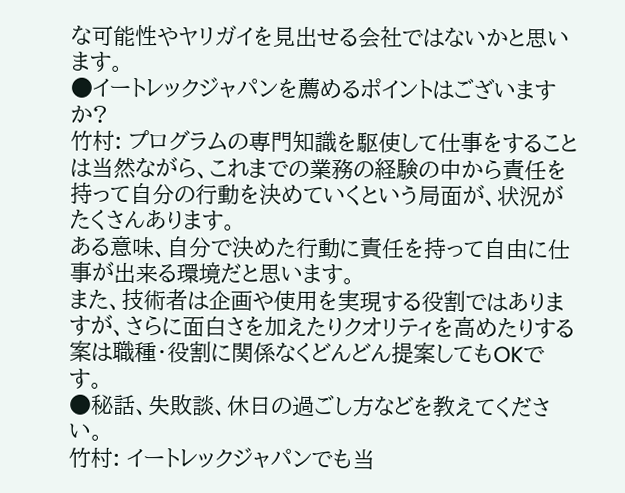な可能性やヤリガイを見出せる会社ではないかと思います。
●イートレックジャパンを薦めるポイントはございますか?
竹村: プログラムの専門知識を駆使して仕事をすることは当然ながら、これまでの業務の経験の中から責任を持って自分の行動を決めていくという局面が、状況がたくさんあります。
ある意味、自分で決めた行動に責任を持って自由に仕事が出来る環境だと思います。
また、技術者は企画や使用を実現する役割ではありますが、さらに面白さを加えたりクオリティを高めたりする案は職種・役割に関係なくどんどん提案してもOKです。
●秘話、失敗談、休日の過ごし方などを教えてください。
竹村: イートレックジャパンでも当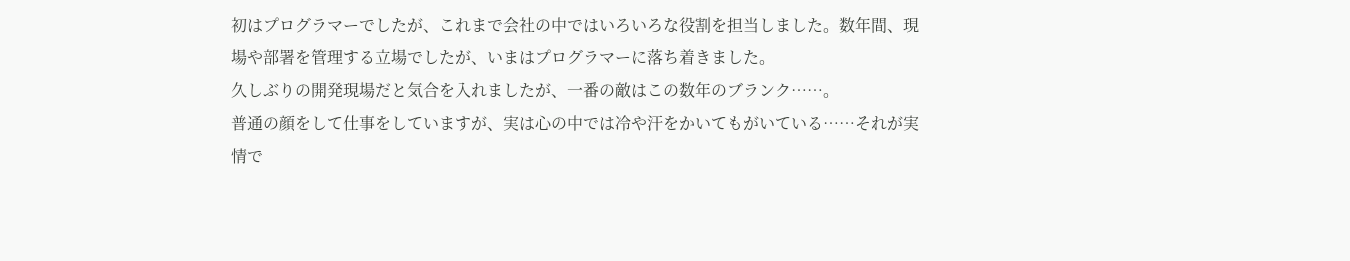初はプログラマーでしたが、これまで会社の中ではいろいろな役割を担当しました。数年間、現場や部署を管理する立場でしたが、いまはプログラマーに落ち着きました。
久しぶりの開発現場だと気合を入れましたが、一番の敵はこの数年のブランク……。
普通の顔をして仕事をしていますが、実は心の中では冷や汗をかいてもがいている……それが実情で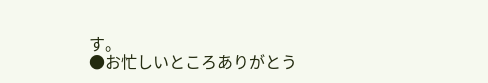す。
●お忙しいところありがとう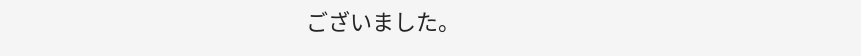ございました。